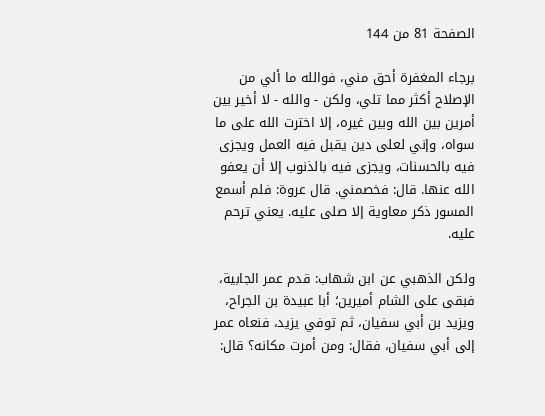الصفحة 81 من 144

برجاء المغفرة أحق مني، فوالله ما ألي من الإصلاح أكثر مما تلي، ولكن - والله - لا أخير بين أمرين بين الله وبين غيره، إلا اخترت الله على ما سواه، وإني لعلى دين يقبل فيه العمل ويجزى فيه بالحسنات، ويجزى فيه بالذنوب إلا أن يعفو الله عنها. قال: فخصمني. قال عروة: فلم أسمع المسور ذكر معاوية إلا صلى عليه. يعني ترحم عليه.

ولكن الذهبي عن ابن شهاب: قدم عمر الجابية، فبقى على الشام أميرين؛ أبا عبيدة بن الجراح، ويزيد بن أبي سفيان، ثم توفي يزيد، فنعاه عمر إلى أبي سفيان، فقال: ومن أمرت مكانه؟ قال: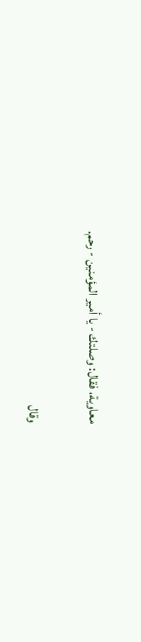معاوية، فقال: وصلتك - يا أمير المؤمنين - رحم.

وقال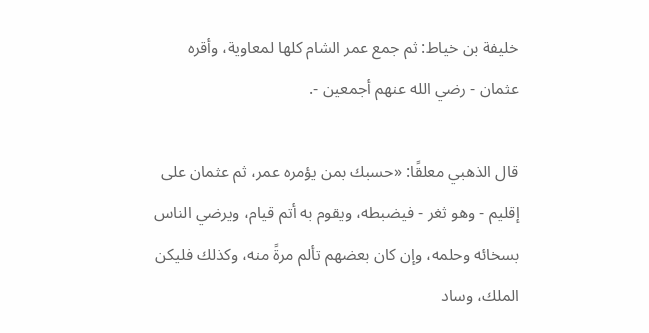خليفة بن خياط: ثم جمع عمر الشام كلها لمعاوية، وأقره عثمان - رضي الله عنهم أجمعين -.

قال الذهبي معلقًا: «حسبك بمن يؤمره عمر، ثم عثمان على إقليم - وهو ثغر - فيضبطه، ويقوم به أتم قيام، ويرضي الناس بسخائه وحلمه، وإن كان بعضهم تألم مرةً منه، وكذلك فليكن الملك، وساد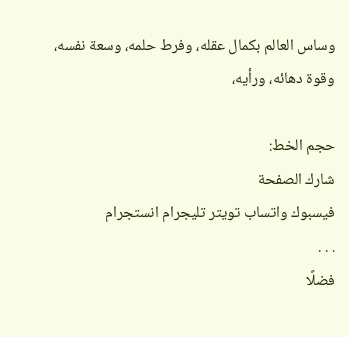وساس العالم بكمال عقله، وفرط حلمه، وسعة نفسه، وقوة دهائه، ورأيه،

حجم الخط:
شارك الصفحة
فيسبوك واتساب تويتر تليجرام انستجرام
. . .
فضلًا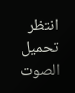انتظر تحميل الصوت